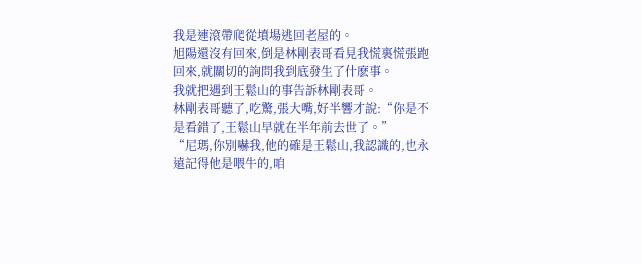我是連滾帶爬從墳場逃回老屋的。
旭陽還沒有回來,倒是林剛表哥看見我慌裏慌張跑回來,就關切的詢問我到底發生了什麽事。
我就把遇到王鬆山的事告訴林剛表哥。
林剛表哥聽了,吃驚,張大嘴,好半響才說:“你是不是看錯了,王鬆山早就在半年前去世了。”
“尼瑪,你別嚇我,他的確是王鬆山,我認識的,也永遠記得他是喂牛的,咱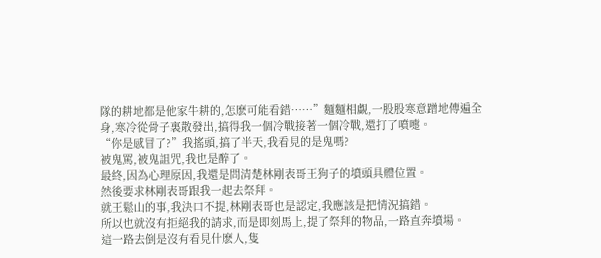隊的耕地都是他家牛耕的,怎麽可能看錯……”麵麵相覷,一股股寒意蹭地傳遍全身,寒冷從骨子裏散發出,搞得我一個冷戰接著一個冷戰,還打了噴嚏。
“你是感冒了?”我搖頭,搞了半天,我看見的是鬼嗎?
被鬼罵,被鬼詛咒,我也是醉了。
最終,因為心理原因,我還是問清楚林剛表哥王狗子的墳頭具體位置。
然後要求林剛表哥跟我一起去祭拜。
就王鬆山的事,我決口不提,林剛表哥也是認定,我應該是把情況搞錯。
所以也就沒有拒絕我的請求,而是即刻馬上,提了祭拜的物品,一路直奔墳場。
這一路去倒是沒有看見什麽人,隻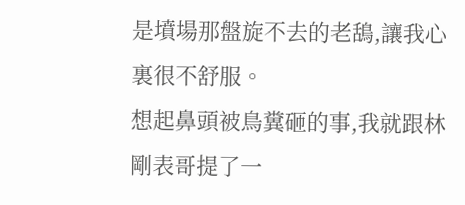是墳場那盤旋不去的老鴰,讓我心裏很不舒服。
想起鼻頭被鳥糞砸的事,我就跟林剛表哥提了一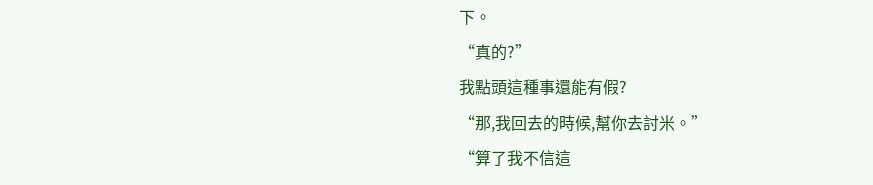下。
“真的?”
我點頭這種事還能有假?
“那,我回去的時候,幫你去討米。”
“算了我不信這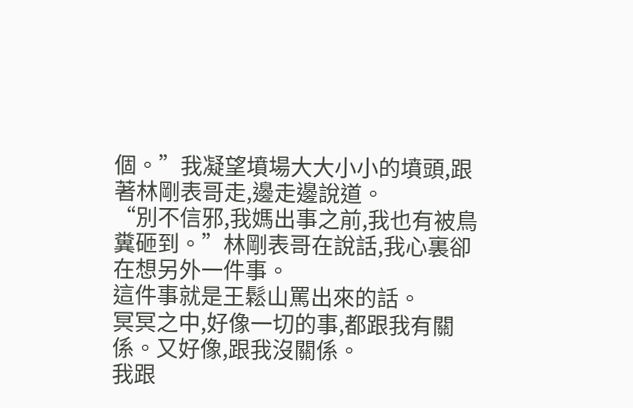個。”我凝望墳場大大小小的墳頭,跟著林剛表哥走,邊走邊說道。
“別不信邪,我媽出事之前,我也有被鳥糞砸到。”林剛表哥在說話,我心裏卻在想另外一件事。
這件事就是王鬆山罵出來的話。
冥冥之中,好像一切的事,都跟我有關係。又好像,跟我沒關係。
我跟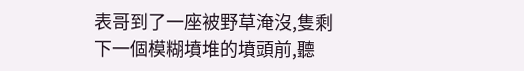表哥到了一座被野草淹沒,隻剩下一個模糊墳堆的墳頭前,聽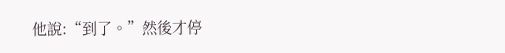他說:“到了。”然後才停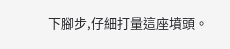下腳步,仔細打量這座墳頭。